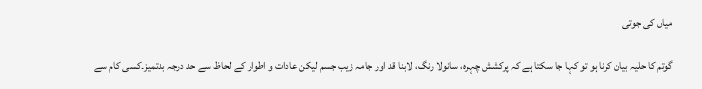میاں کی جوتی

گوتم کا حلیہ بیان کرنا ہو تو کہا جا سکتا ہے کہ پرکشش چہرہ، سانولا رنگ، لابنا قد اور جامہ زیب جسم لیکن عادات و اطوار کے لحاظ سے حد درجہ بدتمیز۔کسی کام سے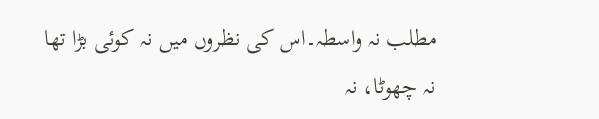مطلب نہ واسطہ۔اس کی نظروں میں نہ کوئی بڑا تھا نہ چھوٹا، نہ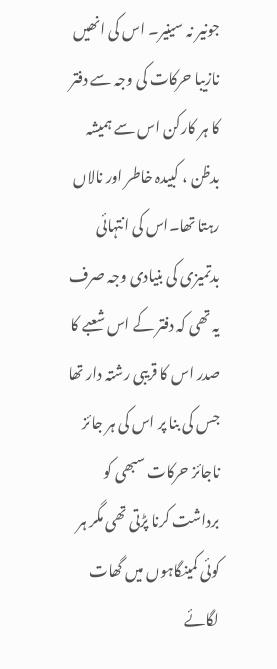جونیر نہ سینیر۔ اس کی انھیں نازیبا حرکات کی وجہ سے دفتر کا ہر کارکن اس سے ہمیشہ بدظن ، کبیدہ خاطر اور نالاں رہتا تھا۔اس کی انتہائی بدتمیزی کی بنیادی وجہ صرف یہ تھی کہ دفتر کے اس شعبے کا صدر اس کا قریبی رشتہ دار تھا جس کی بنا پر اس کی ہر جائز ناجائز حرکات سبھی کو برداشت کرنا پڑتی تھی مگر ہر کوئی کمینگاہوں میں گھات لگائے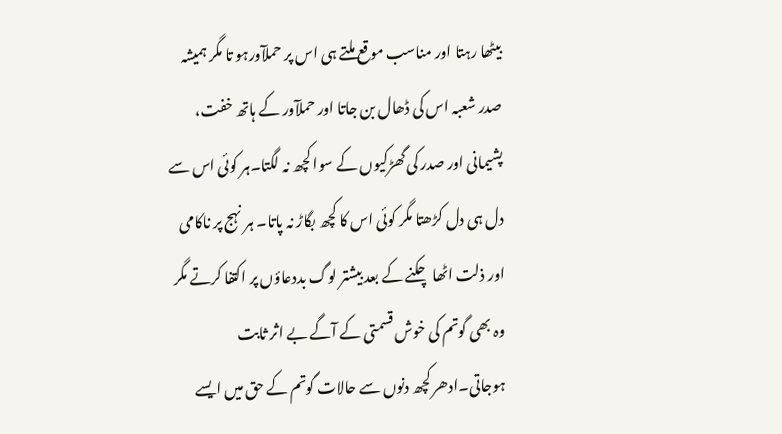بیٹھا رہتا اور مناسب موقع ملتے ہی اس پر حملآورہو تا مگر ہمیشہ صدر شعبہ اس کی ڈھال بن جاتا اور حملآور کے ہاتھ خفت، پشیمانی اور صدر کی گھڑکیوں کے سوا کچھ نہ لگتا۔ہر کوئی اس سے دل ہی دل کڑھتا مگر کوئی اس کا کچھ بگاڑ نہ پاتا۔ ہر نہج پر ناکامی اور ذلت اٹھا چکنے کے بعد بیشتر لوگ بددعاؤں پر اکتفا کرتے مگر وہ بھی گوتم کی خوش قسمتی کے آگے بے اثر ثابت ہوجاتی۔ادھر کچھ دنوں سے حالات گوتم کے حق میں ایسے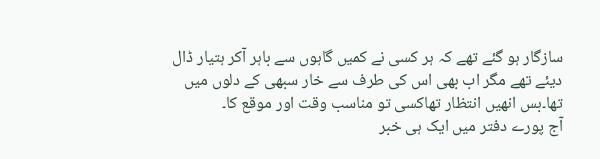سازگار ہو گئے تھے کہ ہر کسی نے کمیں گاہوں سے باہر آکر ہتیار ڈال دیئے تھے مگر اب بھی اس کی طرف سے خار سبھی کے دلوں میں تھا۔بس انھیں انتظار تھاکسی تو مناسب وقت اور موقع کا۔
آج پورے دفتر میں ایک ہی خبر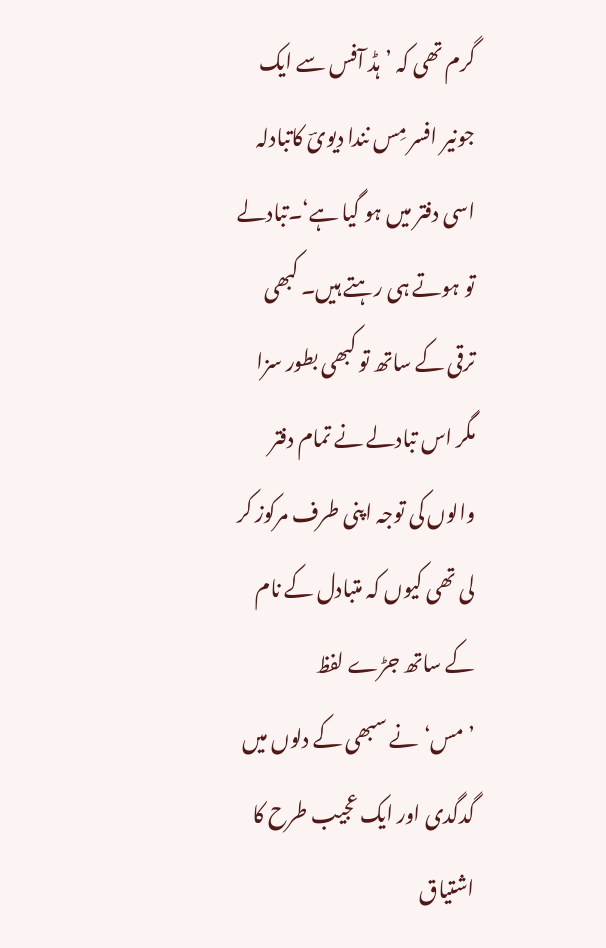گرم تھی کہ ’ہڈ آفس سے ایک جونیر افسر مِس نندا دیویؔ کاتبادلہ اسی دفتر میں ہو گیا ہے‘۔تبادلے تو ہوتے ہی رہتے ہیں۔ کبھی ترقی کے ساتھ تو کبھی بطور سزا مگر اس تبادلے نے تمام دفتر والوں کی توجہ اپنی طرف مرکوز کر لی تھی کیوں کہ متبادل کے نام کے ساتھ جڑے لفظ ’مس‘نے سبھی کے دلوں میں گدگدی اور ایک عجیب طرح کا اشتیاق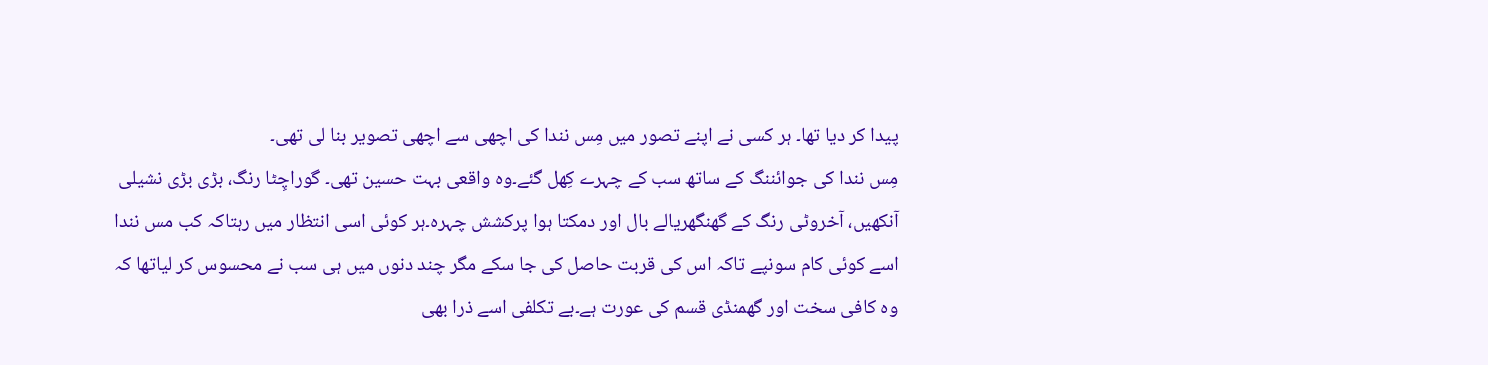پیدا کر دیا تھا۔ ہر کسی نے اپنے تصور میں مِس نندا کی اچھی سے اچھی تصویر بنا لی تھی۔
مِس نندا کی جوائننگ کے ساتھ سب کے چہرے کِھل گئے۔وہ واقعی بہت حسین تھی۔ گوراچِٹا رنگ، بڑی بڑی نشیلی آنکھیں، آخروٹی رنگ کے گھنگھریالے بال اور دمکتا ہوا پرکشش چہرہ۔ہر کوئی اسی انتظار میں رہتاکہ کب مس نندا اسے کوئی کام سونپے تاکہ اس کی قربت حاصل کی جا سکے مگر چند دنوں میں ہی سب نے محسوس کر لیاتھا کہ وہ کافی سخت اور گھمنڈی قسم کی عورت ہے۔بے تکلفی اسے ذرا بھی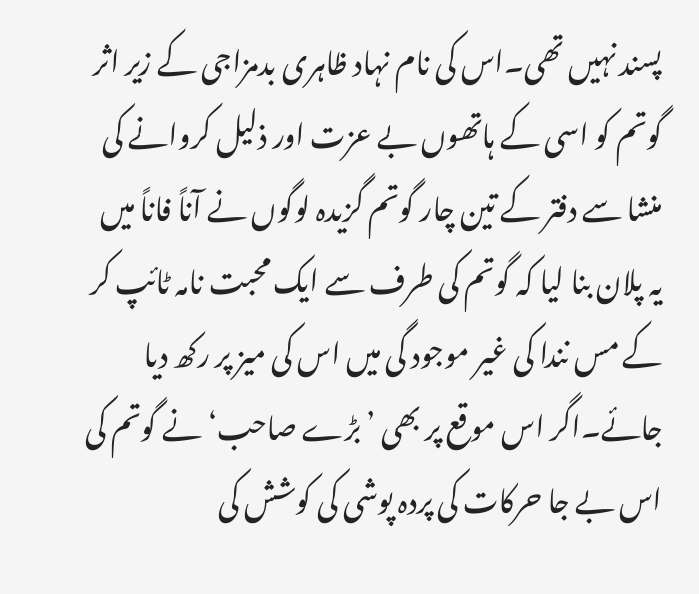پسند نہیں تھی۔اس کی نام نہاد ظاہری بدمزاجی کے زیر اثر گوتم کو اسی کے ہاتھوں بے عزت اور ذلیل کروانے کی منشا سے دفتر کے تین چار گوتم گزیدہ لوگوں نے آناً فاناً میں یہ پلان بنا لیا کہ گوتم کی طرف سے ایک محبت نامہ ٹائپ کر کے مس نندا کی غیر موجود گی میں اس کی میز پر رکھ دیا جائے۔اگر اس موقع پر بھی ’بڑے صاحب‘ نے گوتم کی اس بے جا حرکات کی پردہ پوشی کی کوشش کی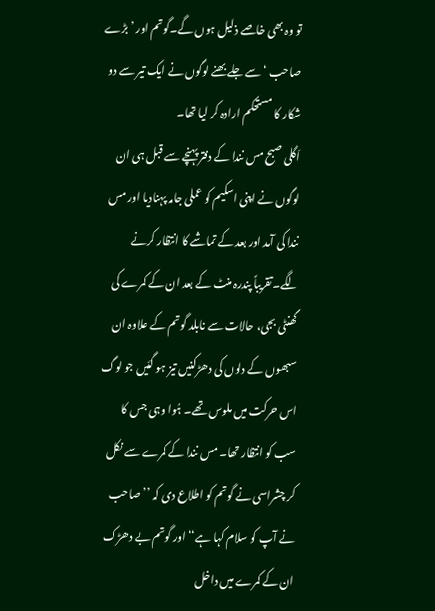تو وہ بھی خاصے ذلیل ہوں گے۔گوتم اور ’بڑے صاحب ‘سے جلے بھنے لوگوں نے ایک تیر سے دو شکار کا مستحکم ارادہ کر لیا تھا۔
اَگلی صبح مس نندا کے دفتر پہنچے سے قبل ہی ان لوگوں نے اپنی اسکیم کو عملی جامہ پہنادیا اور مس نندا کی آمد اور بعد کے تماشے کا انتظار کرنے لگے۔تقریباً پندرہ منٹ کے بعد ان کے کمرے کی گھنٹی بجی، حالات سے نابلد گوتم کے علاوہ ان سبھوں کے دلوں کی دھڑکنیں تیز ہو گئیں جو لوگ اس حرکت میں ملوس تھے۔ ہُوا وہی جس کا سب کو انتظار تھا۔ مس نندا کے کمرے سے نکل کر چشراسی نے گوتم کو اطلاع دی کہ ’’صاحب نے آپ کو سلام کہا ہے‘‘ اور گوتم بے دھڑک ان کے کمرے میں داخل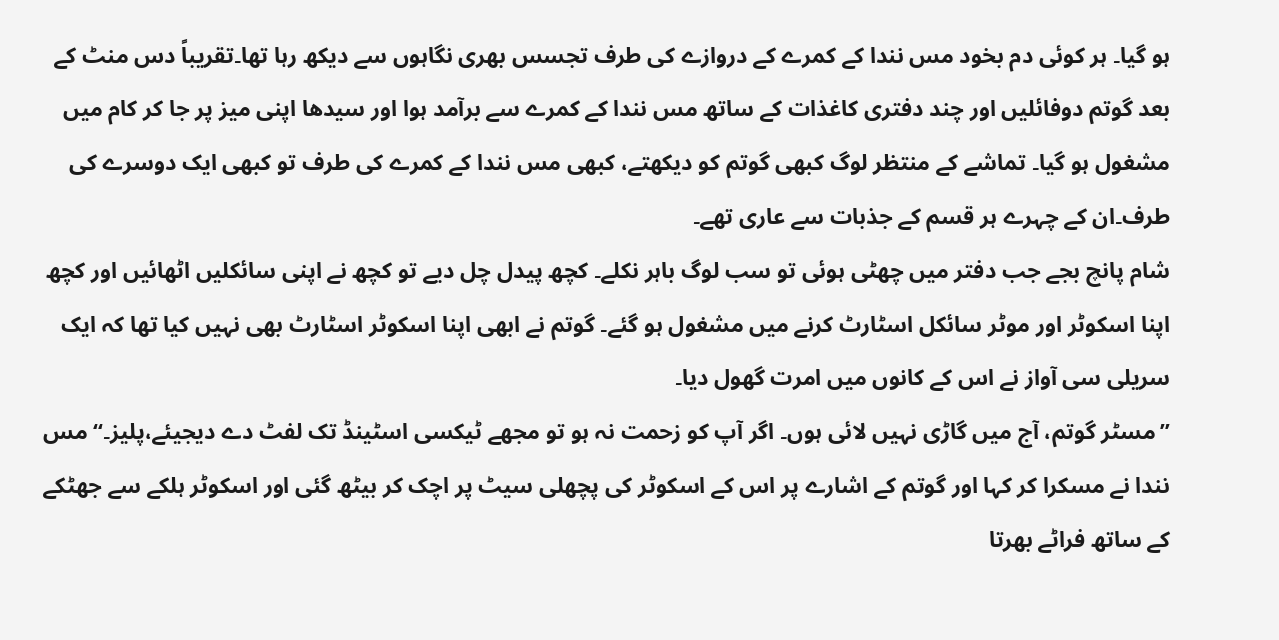ہو گیا۔ ہر کوئی دم بخود مس نندا کے کمرے کے دروازے کی طرف تجسس بھری نگاہوں سے دیکھ رہا تھا۔تقریباً دس منٹ کے بعد گوتم دوفائلیں اور چند دفتری کاغذات کے ساتھ مس نندا کے کمرے سے برآمد ہوا اور سیدھا اپنی میز پر جا کر کام میں مشغول ہو گیا۔ تماشے کے منتظر لوگ کبھی گوتم کو دیکھتے، کبھی مس نندا کے کمرے کی طرف تو کبھی ایک دوسرے کی طرف۔ان کے چہرے ہر قسم کے جذبات سے عاری تھے۔
شام پانچ بجے جب دفتر میں چھٹی ہوئی تو سب لوگ باہر نکلے۔ کچھ پیدل چل دیے تو کچھ نے اپنی سائکلیں اٹھائیں اور کچھ اپنا اسکوٹر اور موٹر سائکل اسٹارٹ کرنے میں مشغول ہو گئے۔ گوتم نے ابھی اپنا اسکوٹر اسٹارٹ بھی نہیں کیا تھا کہ ایک سریلی سی آواز نے اس کے کانوں میں امرت گھول دیا۔
’’مسٹر گوتم، آج میں گاڑی نہیں لائی ہوں۔ اگر آپ کو زحمت نہ ہو تو مجھے ٹیکسی اسٹینڈ تک لفٹ دے دیجیئے،پلیز۔‘‘ مس نندا نے مسکرا کر کہا اور گوتم کے اشارے پر اس کے اسکوٹر کی پچھلی سیٹ پر اچک کر بیٹھ گئی اور اسکوٹر ہلکے سے جھٹکے کے ساتھ فراٹے بھرتا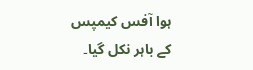ہوا آفس کیمپس کے باہر نکل گیا۔